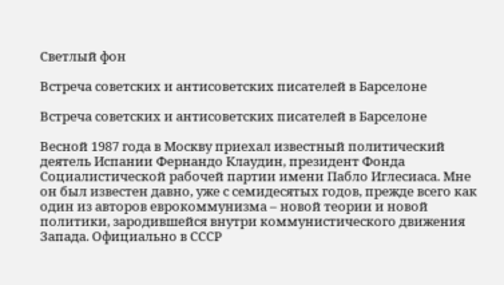Светлый фон

Встреча советских и антисоветских писателей в Барселоне

Встреча советских и антисоветских писателей в Барселоне

Весной 1987 года в Москву приехал известный политический деятель Испании Фернандо Клаудин, президент Фонда Социалистической рабочей партии имени Пабло Иглесиаса. Мне он был известен давно, уже с семидесятых годов, прежде всего как один из авторов еврокоммунизма – новой теории и новой политики, зародившейся внутри коммунистического движения Запада. Официально в СССР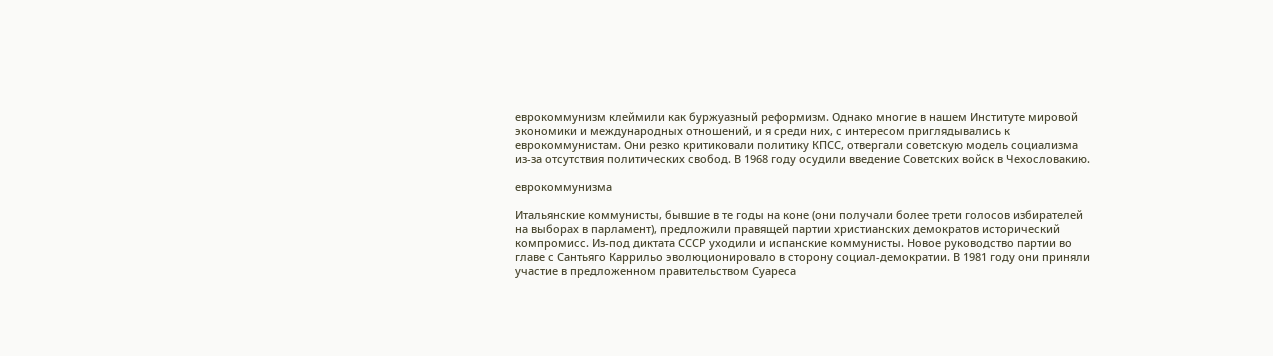еврокоммунизм клеймили как буржуазный реформизм. Однако многие в нашем Институте мировой экономики и международных отношений, и я среди них, с интересом приглядывались к еврокоммунистам. Они резко критиковали политику КПСС, отвергали советскую модель социализма из-за отсутствия политических свобод. В 1968 году осудили введение Советских войск в Чехословакию.

еврокоммунизма

Итальянские коммунисты, бывшие в те годы на коне (они получали более трети голосов избирателей на выборах в парламент), предложили правящей партии христианских демократов исторический компромисс. Из-под диктата СССР уходили и испанские коммунисты. Новое руководство партии во главе с Сантьяго Каррильо эволюционировало в сторону социал-демократии. В 1981 году они приняли участие в предложенном правительством Суареса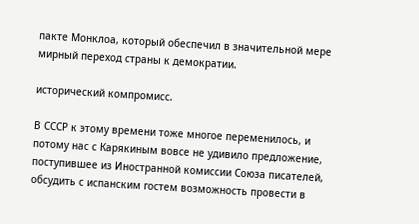пакте Монклоа, который обеспечил в значительной мере мирный переход страны к демократии.

исторический компромисс.

В СССР к этому времени тоже многое переменилось, и потому нас с Карякиным вовсе не удивило предложение, поступившее из Иностранной комиссии Союза писателей, обсудить с испанским гостем возможность провести в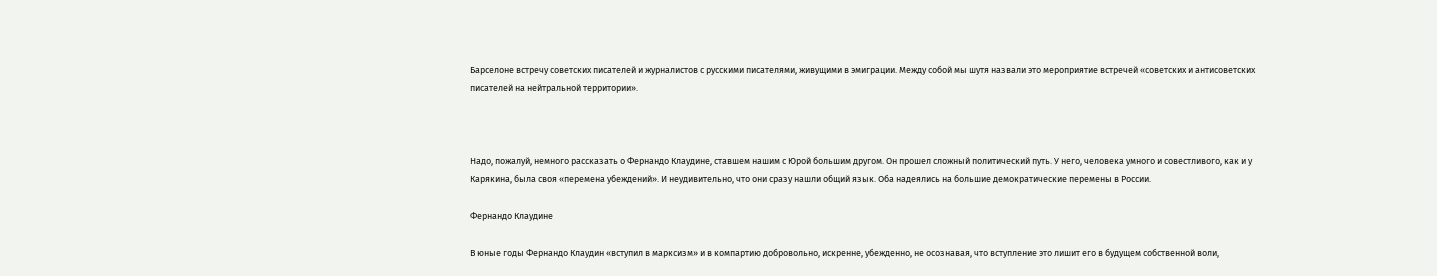Барселоне встречу советских писателей и журналистов с русскими писателями, живущими в эмиграции. Между собой мы шутя назвали это мероприятие встречей «советских и антисоветских писателей на нейтральной территории».



Надо, пожалуй, немного рассказать о Фернандо Клаудине, ставшем нашим с Юрой большим другом. Он прошел сложный политический путь. У него, человека умного и совестливого, как и у Карякина, была своя «перемена убеждений». И неудивительно, что они сразу нашли общий язык. Оба надеялись на большие демократические перемены в России.

Фернандо Клаудине

В юные годы Фернандо Клаудин «вступил в марксизм» и в компартию добровольно, искренне, убежденно, не осознавая, что вступление это лишит его в будущем собственной воли,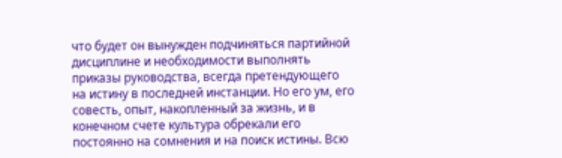что будет он вынужден подчиняться партийной дисциплине и необходимости выполнять приказы руководства, всегда претендующего на истину в последней инстанции. Но его ум, его совесть, опыт, накопленный за жизнь, и в конечном счете культура обрекали его постоянно на сомнения и на поиск истины. Всю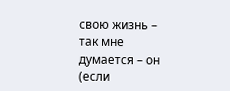свою жизнь – так мне думается – он (если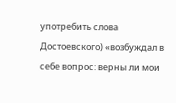употребить слова Достоевского) «возбуждал в себе вопрос: верны ли мои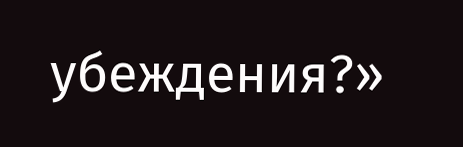убеждения?»